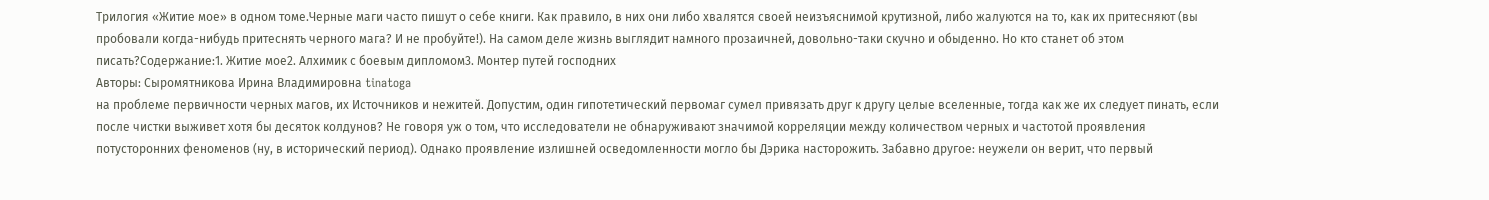Трилогия «Житие мое» в одном томе.Черные маги часто пишут о себе книги. Как правило, в них они либо хвалятся своей неизъяснимой крутизной, либо жалуются на то, как их притесняют (вы пробовали когда-нибудь притеснять черного мага? И не пробуйте!). На самом деле жизнь выглядит намного прозаичней, довольно-таки скучно и обыденно. Но кто станет об этом писать?Содержание:1. Житие мое2. Алхимик с боевым дипломом3. Монтер путей господних
Авторы: Сыромятникова Ирина Владимировна tinatoga
на проблеме первичности черных магов, их Источников и нежитей. Допустим, один гипотетический первомаг сумел привязать друг к другу целые вселенные, тогда как же их следует пинать, если после чистки выживет хотя бы десяток колдунов? Не говоря уж о том, что исследователи не обнаруживают значимой корреляции между количеством черных и частотой проявления потусторонних феноменов (ну, в исторический период). Однако проявление излишней осведомленности могло бы Дэрика насторожить. Забавно другое: неужели он верит, что первый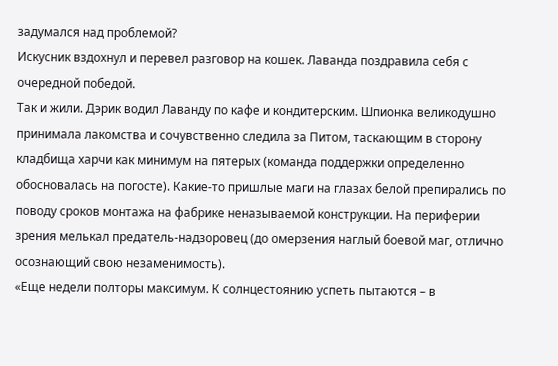задумался над проблемой?
Искусник вздохнул и перевел разговор на кошек. Лаванда поздравила себя с очередной победой.
Так и жили. Дэрик водил Лаванду по кафе и кондитерским. Шпионка великодушно принимала лакомства и сочувственно следила за Питом, таскающим в сторону кладбища харчи как минимум на пятерых (команда поддержки определенно обосновалась на погосте). Какие-то пришлые маги на глазах белой препирались по поводу сроков монтажа на фабрике неназываемой конструкции. На периферии зрения мелькал предатель-надзоровец (до омерзения наглый боевой маг, отлично осознающий свою незаменимость).
«Еще недели полторы максимум. К солнцестоянию успеть пытаются – в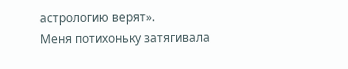астрологию верят».
Меня потихоньку затягивала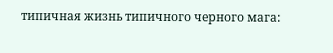типичная жизнь типичного черного мага: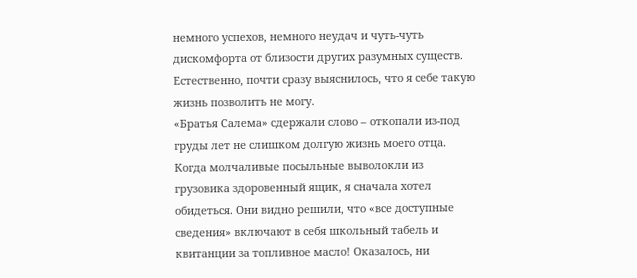немного успехов, немного неудач и чуть-чуть дискомфорта от близости других разумных существ. Естественно, почти сразу выяснилось, что я себе такую жизнь позволить не могу.
«Братья Салема» сдержали слово – откопали из-под груды лет не слишком долгую жизнь моего отца. Когда молчаливые посыльные выволокли из грузовика здоровенный ящик, я сначала хотел обидеться. Они видно решили, что «все доступные сведения» включают в себя школьный табель и квитанции за топливное масло! Оказалось, ни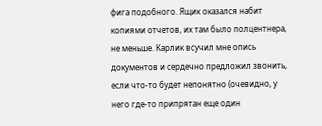фига подобного. Ящик оказался набит копиями отчетов, их там было полцентнера, не меньше. Карлик всучил мне опись документов и сердечно предложил звонить, если что-то будет непонятно (очевидно, у него где-то припрятан еще один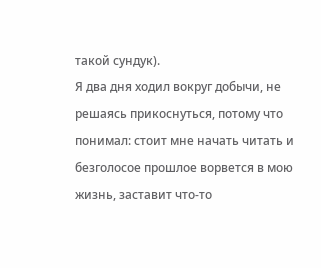такой сундук).
Я два дня ходил вокруг добычи, не решаясь прикоснуться, потому что понимал: стоит мне начать читать и безголосое прошлое ворвется в мою жизнь, заставит что-то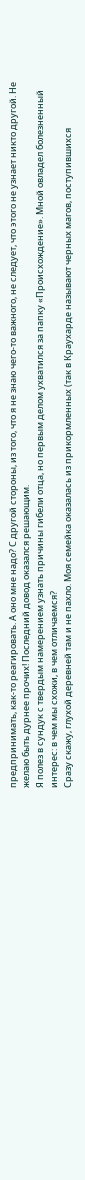предпринимать, как-то реагировать. А оно мне надо? С другой стороны, из того, что я не знаю чего-то важного, не следует, что этого не узнает никто другой. Не желаю быть дурнее прочих! Последний довод оказался решающим.
Я полез в сундук с твердым намерением узнать причины гибели отца, но первым делом ухватился за папку «Происхождение». Мной овладел болезненный интерес: в чем мы схожи, в чем отличаемся?
Сразу скажу, глухой деревней там и не пахло. Моя семейка оказалась из прикормленных (так в Краухарде называют черных магов, поступившихся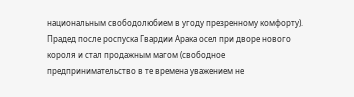национальным свободолюбием в угоду презренному комфорту). Прадед после роспуска Гвардии Арака осел при дворе нового короля и стал продажным магом (свободное предпринимательство в те времена уважением не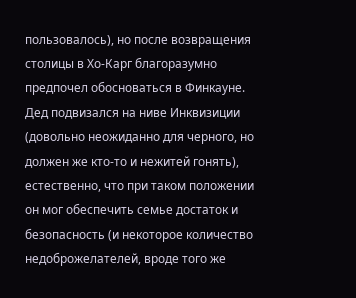пользовалось), но после возвращения столицы в Хо-Карг благоразумно предпочел обосноваться в Финкауне. Дед подвизался на ниве Инквизиции (довольно неожиданно для черного, но должен же кто-то и нежитей гонять), естественно, что при таком положении он мог обеспечить семье достаток и безопасность (и некоторое количество недоброжелателей, вроде того же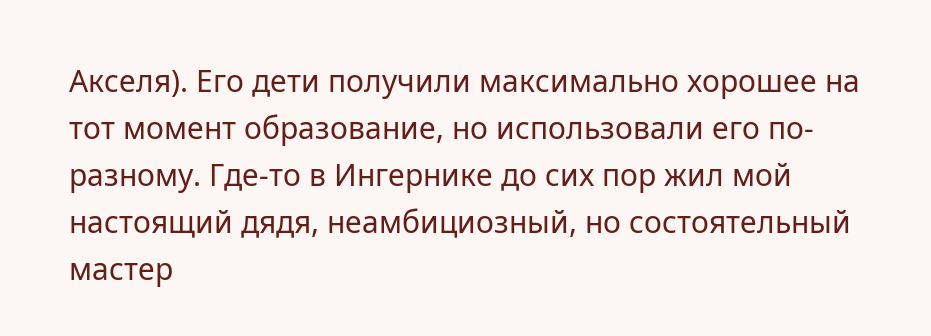Акселя). Его дети получили максимально хорошее на тот момент образование, но использовали его по-разному. Где-то в Ингернике до сих пор жил мой настоящий дядя, неамбициозный, но состоятельный мастер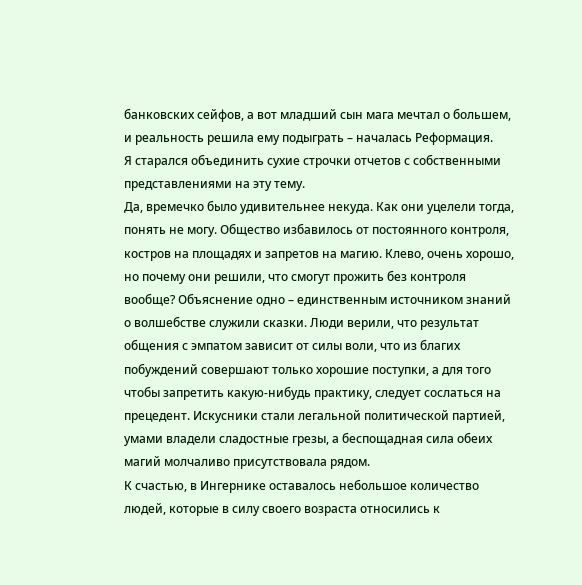банковских сейфов, а вот младший сын мага мечтал о большем, и реальность решила ему подыграть – началась Реформация.
Я старался объединить сухие строчки отчетов с собственными представлениями на эту тему.
Да, времечко было удивительнее некуда. Как они уцелели тогда, понять не могу. Общество избавилось от постоянного контроля, костров на площадях и запретов на магию. Клево, очень хорошо, но почему они решили, что смогут прожить без контроля вообще? Объяснение одно – единственным источником знаний о волшебстве служили сказки. Люди верили, что результат общения с эмпатом зависит от силы воли, что из благих побуждений совершают только хорошие поступки, а для того чтобы запретить какую-нибудь практику, следует сослаться на прецедент. Искусники стали легальной политической партией, умами владели сладостные грезы, а беспощадная сила обеих магий молчаливо присутствовала рядом.
К счастью, в Ингернике оставалось небольшое количество людей, которые в силу своего возраста относились к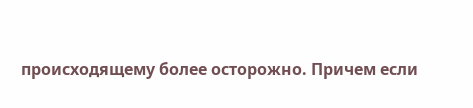происходящему более осторожно. Причем если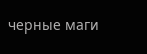черные маги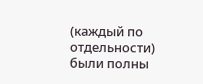(каждый по отдельности) были полны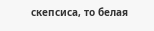скепсиса, то белая